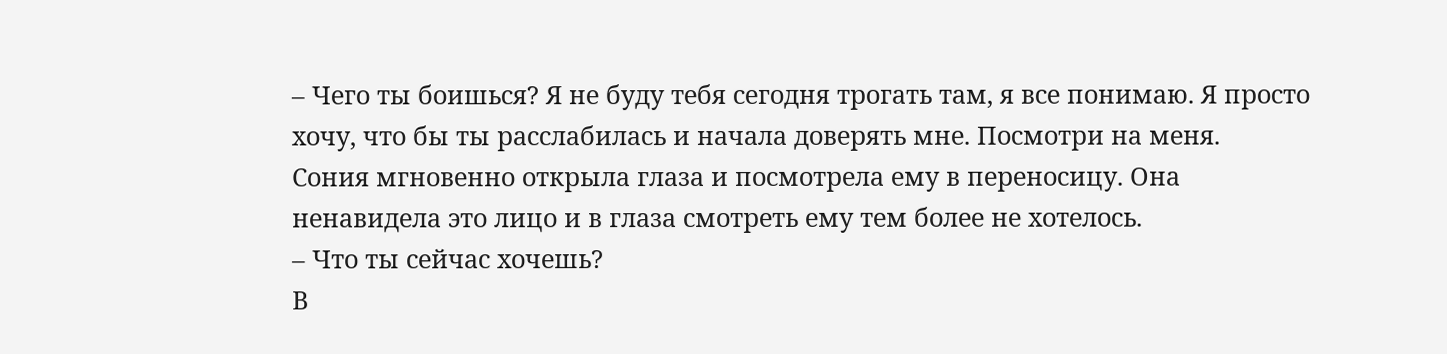– Чего ты боишься? Я не буду тебя сегодня трогать там, я все понимаю. Я просто хочу, что бы ты расслабилась и начала доверять мне. Посмотри на меня.
Сония мгновенно открыла глаза и посмотрела ему в переносицу. Она ненавидела это лицо и в глаза смотреть ему тем более не хотелось.
– Что ты сейчас хочешь?
В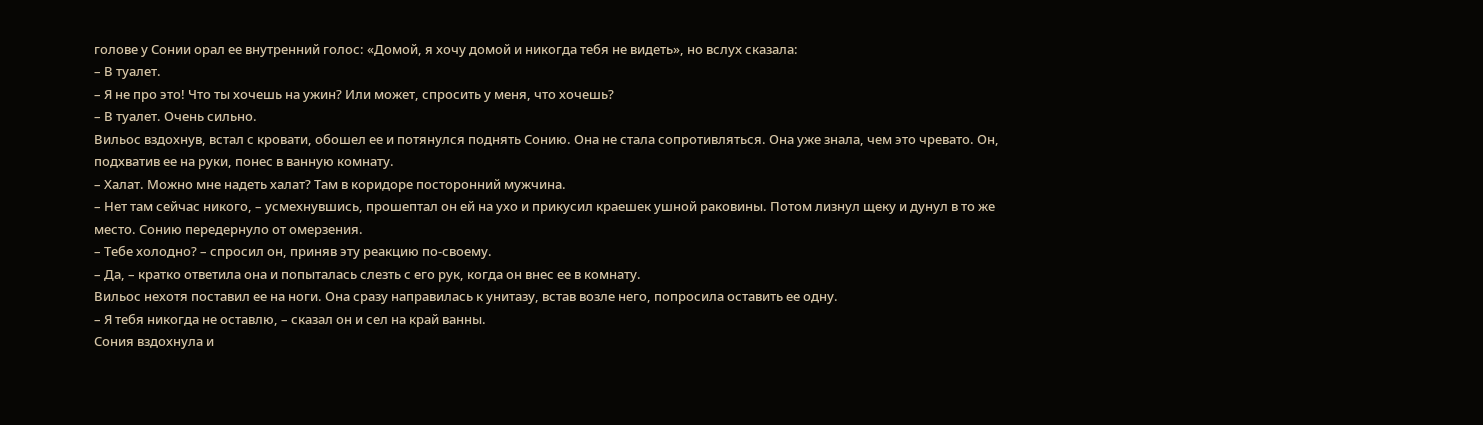голове у Сонии орал ее внутренний голос: «Домой, я хочу домой и никогда тебя не видеть», но вслух сказала:
– В туалет.
– Я не про это! Что ты хочешь на ужин? Или может, спросить у меня, что хочешь?
– В туалет. Очень сильно.
Вильос вздохнув, встал с кровати, обошел ее и потянулся поднять Сонию. Она не стала сопротивляться. Она уже знала, чем это чревато. Он, подхватив ее на руки, понес в ванную комнату.
– Халат. Можно мне надеть халат? Там в коридоре посторонний мужчина.
– Нет там сейчас никого, – усмехнувшись, прошептал он ей на ухо и прикусил краешек ушной раковины. Потом лизнул щеку и дунул в то же место. Сонию передернуло от омерзения.
– Тебе холодно? – спросил он, приняв эту реакцию по-своему.
– Да, – кратко ответила она и попыталась слезть с его рук, когда он внес ее в комнату.
Вильос нехотя поставил ее на ноги. Она сразу направилась к унитазу, встав возле него, попросила оставить ее одну.
– Я тебя никогда не оставлю, – сказал он и сел на край ванны.
Сония вздохнула и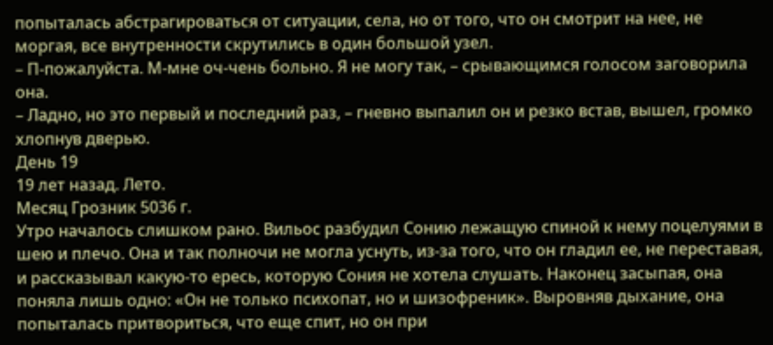попыталась абстрагироваться от ситуации, села, но от того, что он смотрит на нее, не моргая, все внутренности скрутились в один большой узел.
– П-пожалуйста. М-мне оч-чень больно. Я не могу так, – срывающимся голосом заговорила она.
– Ладно, но это первый и последний раз, – гневно выпалил он и резко встав, вышел, громко хлопнув дверью.
День 19
19 лет назад. Лето.
Месяц Грозник 5036 г.
Утро началось слишком рано. Вильос разбудил Сонию лежащую спиной к нему поцелуями в шею и плечо. Она и так полночи не могла уснуть, из-за того, что он гладил ее, не переставая, и рассказывал какую-то ересь, которую Сония не хотела слушать. Наконец засыпая, она поняла лишь одно: «Он не только психопат, но и шизофреник». Выровняв дыхание, она попыталась притвориться, что еще спит, но он при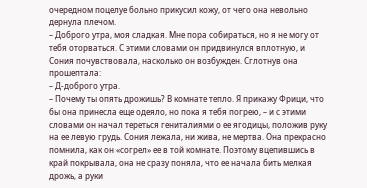очередном поцелуе больно прикусил кожу, от чего она невольно дернула плечом.
– Доброго утра, моя сладкая. Мне пора собираться, но я не могу от тебя оторваться. С этими словами он придвинулся вплотную, и Сония почувствовала, насколько он возбужден. Сглотнув она прошептала:
– Д-доброго утра.
– Почему ты опять дрожишь? В комнате тепло. Я прикажу Фрици, что бы она принесла еще одеяло, но пока я тебя погрею, – и с этими словами он начал тереться гениталиями о ее ягодицы, положив руку на ее левую грудь. Сония лежала, ни жива, не мертва. Она прекрасно помнила, как он «согрел» ее в той комнате. Поэтому вцепившись в край покрывала, она не сразу поняла, что ее начала бить мелкая дрожь, а руки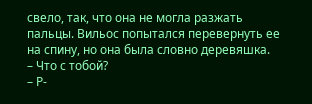свело, так, что она не могла разжать пальцы. Вильос попытался перевернуть ее на спину, но она была словно деревяшка.
– Что с тобой?
– Р-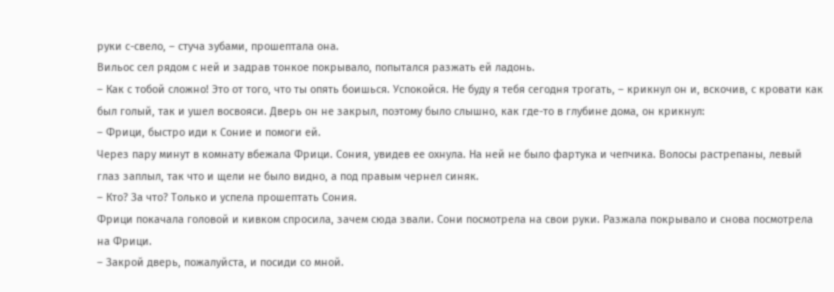руки с-свело, – стуча зубами, прошептала она.
Вильос сел рядом с ней и задрав тонкое покрывало, попытался разжать ей ладонь.
– Как с тобой сложно! Это от того, что ты опять боишься. Успокойся. Не буду я тебя сегодня трогать, – крикнул он и, вскочив, с кровати как был голый, так и ушел восвояси. Дверь он не закрыл, поэтому было слышно, как где-то в глубине дома, он крикнул:
– Фрици, быстро иди к Соние и помоги ей.
Через пару минут в комнату вбежала Фрици. Сония, увидев ее охнула. На ней не было фартука и чепчика. Волосы растрепаны, левый глаз заплыл, так что и щели не было видно, а под правым чернел синяк.
– Кто? За что? Только и успела прошептать Сония.
Фрици покачала головой и кивком спросила, зачем сюда звали. Сони посмотрела на свои руки. Разжала покрывало и снова посмотрела на Фрици.
– Закрой дверь, пожалуйста, и посиди со мной.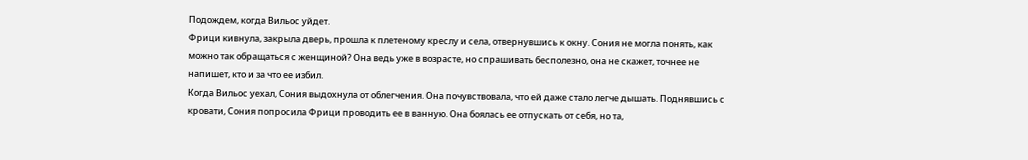Подождем, когда Вильос уйдет.
Фрици кивнула, закрыла дверь, прошла к плетеному креслу и села, отвернувшись к окну. Сония не могла понять, как можно так обращаться с женщиной? Она ведь уже в возрасте, но спрашивать бесполезно, она не скажет, точнее не напишет, кто и за что ее избил.
Когда Вильос уехал, Сония выдохнула от облегчения. Она почувствовала, что ей даже стало легче дышать. Поднявшись с кровати, Сония попросила Фрици проводить ее в ванную. Она боялась ее отпускать от себя, но та,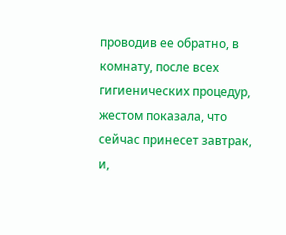проводив ее обратно, в комнату, после всех гигиенических процедур, жестом показала, что сейчас принесет завтрак, и,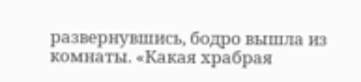развернувшись, бодро вышла из комнаты. «Какая храбрая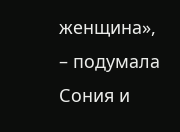женщина», – подумала Сония и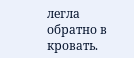легла обратно в кровать.